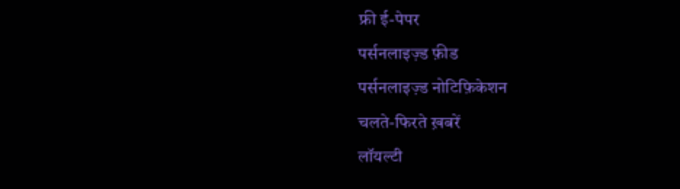फ्री ई-पेपर
पर्सनलाइज़्ड फ़ीड
पर्सनलाइज़्ड नोटिफ़िकेशन
चलते-फिरते ख़बरें
लॉयल्टी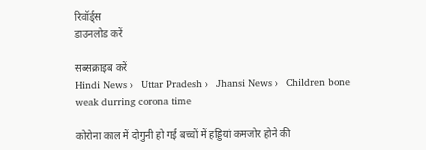रिवॉर्ड्स
डाउनलोड करें

सब्सक्राइब करें
Hindi News ›   Uttar Pradesh ›   Jhansi News ›   Children bone weak durring corona time

कोरोना काल में दोगुनी हो गई बच्चों में हड्डियां कमजोर होने की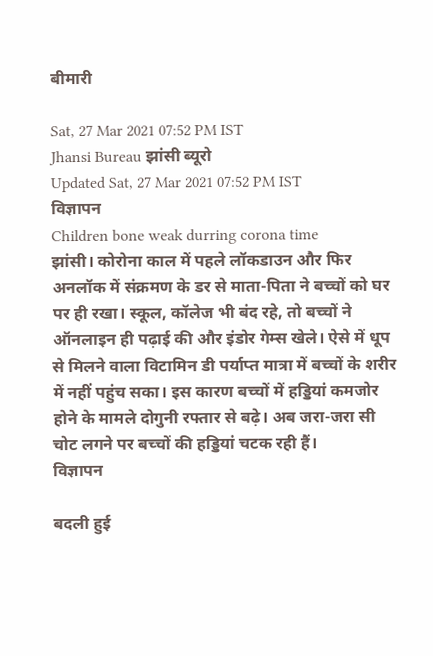बीमारी

Sat, 27 Mar 2021 07:52 PM IST
Jhansi Bureau झांसी ब्यूरो
Updated Sat, 27 Mar 2021 07:52 PM IST
विज्ञापन
Children bone weak durring corona time
झांसी। कोरोना काल में पहले लॉकडाउन और फिर अनलॉक में संक्रमण के डर से माता-पिता ने बच्चों को घर पर ही रखा। स्कूल, कॉलेज भी बंद रहे, तो बच्चों ने ऑनलाइन ही पढ़ाई की और इंडोर गेम्स खेले। ऐसे में धूप से मिलने वाला विटामिन डी पर्याप्त मात्रा में बच्चों के शरीर में नहीं पहुंच सका। इस कारण बच्चों में हड्डियां कमजोर होने के मामले दोगुनी रफ्तार से बढ़े। अब जरा-जरा सी चोट लगने पर बच्चों की हड्डियां चटक रही हैं।
विज्ञापन

बदली हुई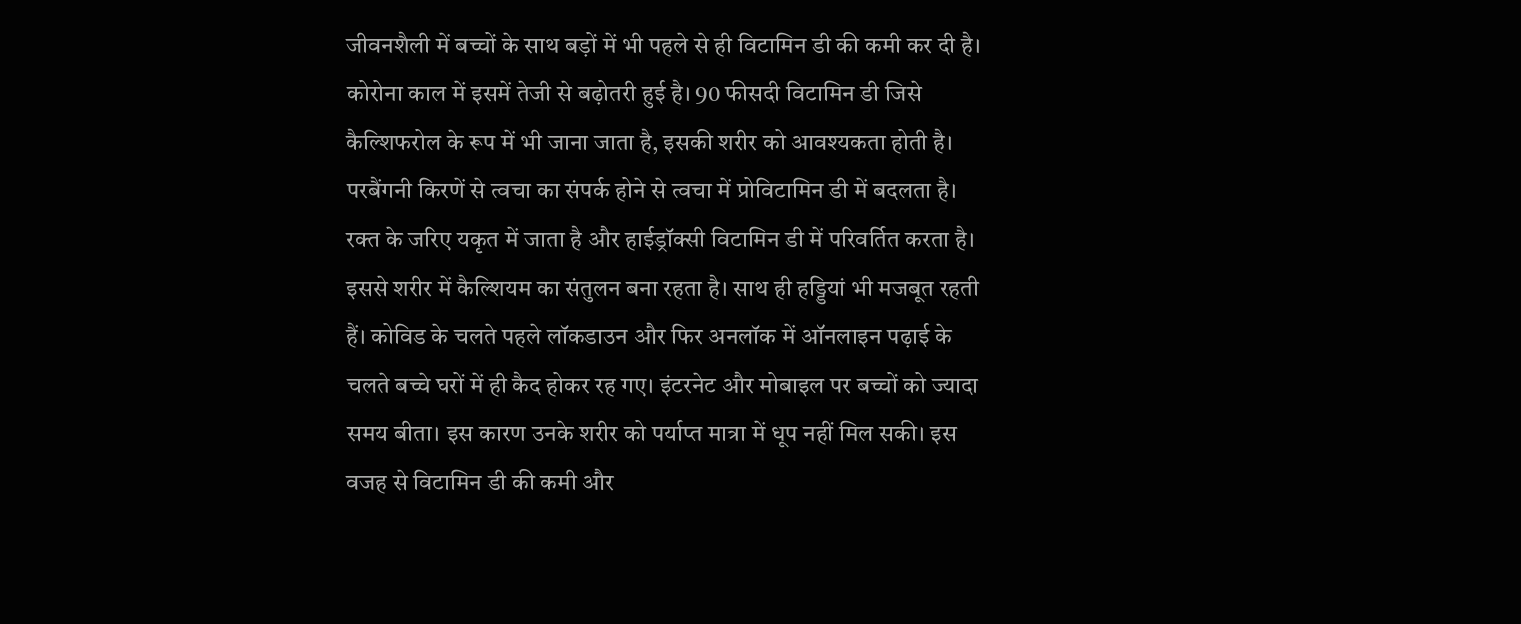जीवनशैली में बच्चों के साथ बड़ों में भी पहले से ही विटामिन डी की कमी कर दी है। कोरोना काल में इसमें तेजी से बढ़ोतरी हुई है। 90 फीसदी विटामिन डी जिसे कैल्शिफरोल के रूप में भी जाना जाता है, इसकी शरीर को आवश्यकता होती है। परबैंगनी किरणें से त्वचा का संपर्क होने से त्वचा में प्रोविटामिन डी में बदलता है। रक्त के जरिए यकृत में जाता है और हाईड्रॉक्सी विटामिन डी में परिवर्तित करता है। इससे शरीर में कैल्शियम का संतुलन बना रहता है। साथ ही हड्डियां भी मजबूत रहती हैं। कोविड के चलते पहले लॉकडाउन और फिर अनलॉक में ऑनलाइन पढ़ाई के चलते बच्चे घरों में ही कैद होकर रह गए। इंटरनेट और मोबाइल पर बच्चों को ज्यादा समय बीता। इस कारण उनके शरीर को पर्याप्त मात्रा में धूप नहीं मिल सकी। इस वजह से विटामिन डी की कमी और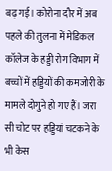बढ़ गई। कोरोना दौर में अब पहले की तुलना में मेडिकल कॉलेज के हड्डी रोग विभाग में बच्चों में हड्डियों की कमजोरी के मामले दोगुने हो गए हैं। जरा सी चोट पर हड्डियां चटकने के भी केस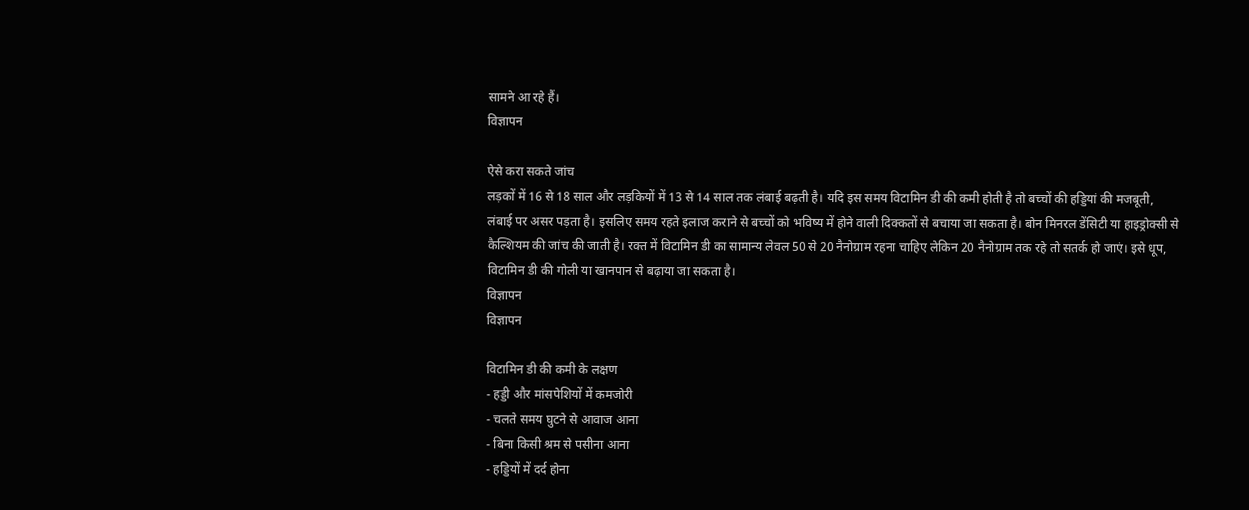सामने आ रहे हैं।
विज्ञापन

ऐसे करा सकते जांच
लड़कों में 16 से 18 साल और लड़कियों में 13 से 14 साल तक लंबाई बढ़ती है। यदि इस समय विटामिन डी की कमी होती है तो बच्चों की हड्डियां की मजबूती, लंबाई पर असर पड़ता है। इसलिए समय रहते इलाज कराने से बच्चों को भविष्य में होने वाली दिक्कतों से बचाया जा सकता है। बोन मिनरल डेंसिटी या हाइड्रोक्सी से कैल्शियम की जांच की जाती है। रक्त में विटामिन डी का सामान्य लेवल 50 से 20 नैनोग्राम रहना चाहिए लेकिन 20 नैनोग्राम तक रहे तो सतर्क हो जाएं। इसे धूप, विटामिन डी की गोली या खानपान से बढ़ाया जा सकता है।
विज्ञापन
विज्ञापन

विटामिन डी की कमी के लक्षण
- हड्डी और मांसपेशियों में कमजोरी
- चलते समय घुटने से आवाज आना
- बिना किसी श्रम से पसीना आना
- हड्डियों में दर्द होना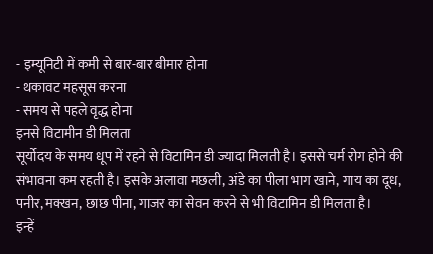- इम्यूनिटी में कमी से बार-बार बीमार होना
- थकावट महसूस करना
- समय से पहले वृद्ध होना
इनसे विटामीन डी मिलता
सूर्योदय के समय धूप में रहने से विटामिन डी ज्यादा मिलती है। इससे चर्म रोग होने की संभावना कम रहती है। इसके अलावा मछली, अंडे का पीला भाग खाने, गाय का दूध, पनीर, मक्खन, छाछ पीना, गाजर का सेवन करने से भी विटामिन डी मिलता है।
इन्हें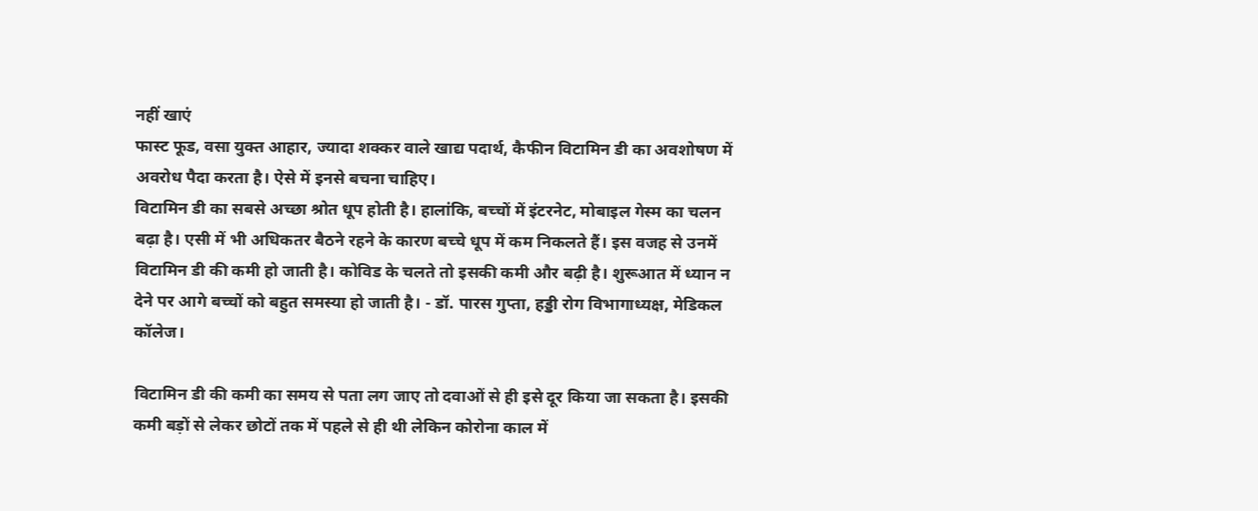नहीं खाएं
फास्ट फूड, वसा युक्त आहार, ज्यादा शक्कर वाले खाद्य पदार्थ, कैफीन विटामिन डी का अवशोषण में अवरोध पैदा करता है। ऐसे में इनसे बचना चाहिए।
विटामिन डी का सबसे अच्छा श्रोत धूप होती है। हालांकि, बच्चों में इंटरनेट, मोबाइल गेस्म का चलन बढ़ा है। एसी में भी अधिकतर बैठने रहने के कारण बच्चे धूप में कम निकलते हैं। इस वजह से उनमें विटामिन डी की कमी हो जाती है। कोविड के चलते तो इसकी कमी और बढ़ी है। शुरूआत में ध्यान न देने पर आगे बच्चों को बहुत समस्या हो जाती है। - डॉ. पारस गुप्ता, हड्डी रोग विभागाध्यक्ष, मेडिकल कॉलेज।

विटामिन डी की कमी का समय से पता लग जाए तो दवाओं से ही इसे दूर किया जा सकता है। इसकी कमी बड़ों से लेकर छोटों तक में पहले से ही थी लेकिन कोरोना काल में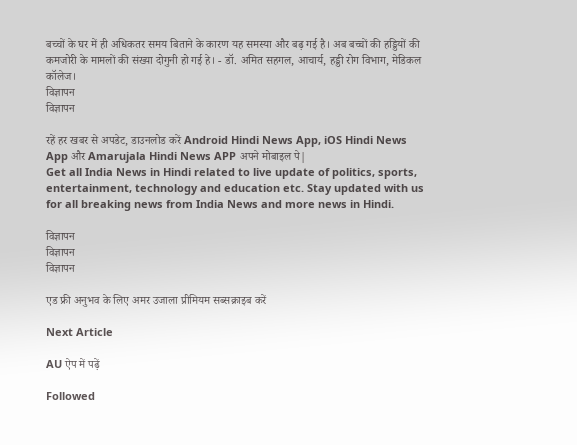बच्चों के घर में ही अधिकतर समय बिताने के कारण यह समस्या और बढ़ गई है। अब बच्चों की हड्डियों की कमजोरी के मामलों की संख्या दोगुनी हो गई हे। - डॉ. अमित सहगल, आचार्य, हड्डी रोग विभाग, मेडिकल कॉलेज।
विज्ञापन
विज्ञापन

रहें हर खबर से अपडेट, डाउनलोड करें Android Hindi News App, iOS Hindi News App और Amarujala Hindi News APP अपने मोबाइल पे|
Get all India News in Hindi related to live update of politics, sports, entertainment, technology and education etc. Stay updated with us for all breaking news from India News and more news in Hindi.

विज्ञापन
विज्ञापन
विज्ञापन

एड फ्री अनुभव के लिए अमर उजाला प्रीमियम सब्सक्राइब करें

Next Article

AU ऐप में पढ़ें

Followed